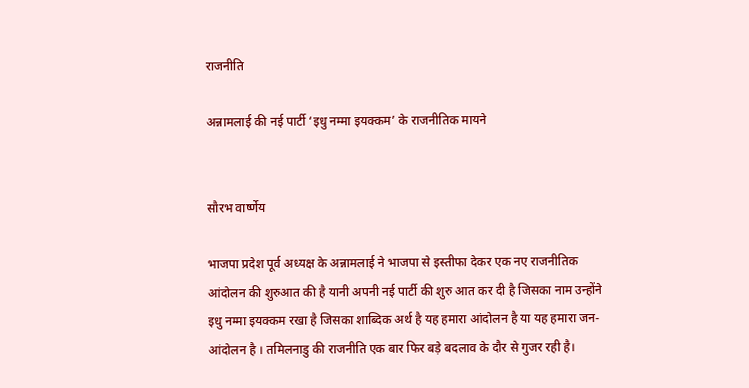राजनीति

अन्नामलाई की नई पार्टी ‘इधु नम्मा इयक्कम’ के राजनीतिक मायने


सौरभ वार्ष्णेय

भाजपा प्रदेश पूर्व अध्यक्ष के अन्नामलाई ने भाजपा से इस्तीफा देकर एक नए राजनीतिक आंदोलन की शुरुआत की है यानी अपनी नई पार्टी की शुरु आत कर दी है जिसका नाम उन्होंने इधु नम्मा इयक्कम रखा है जिसका शाब्दिक अर्थ है यह हमारा आंदोलन है या यह हमारा जन-आंदोलन है । तमिलनाडु की राजनीति एक बार फिर बड़े बदलाव के दौर से गुजर रही है।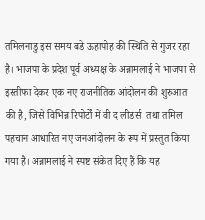तमिलनाडु इस समय बडे ऊहापोह की स्थिति से गुजर रहा है। भाजपा के प्रदेश पूर्व अध्यक्ष के अन्नामलाई ने भाजपा से इस्तीफा देकर एक नए राजनीतिक आंदोलन की शुरुआत की है, जिसे विभिन्न रिपोर्टों में वी द लीडर्स  तथा तमिल पहचान आधारित नए जनआंदोलन के रूप में प्रस्तुत किया गया है। अन्नामलाई ने स्पष्ट संकेत दिए हैं कि यह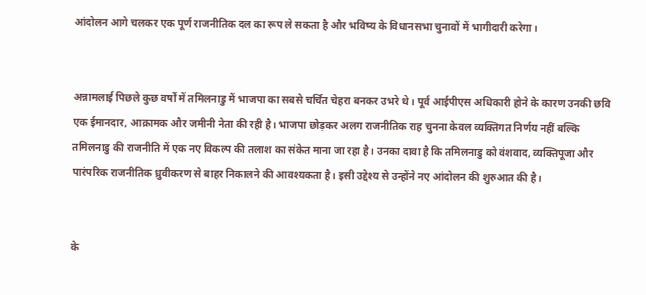आंदोलन आगे चलकर एक पूर्ण राजनीतिक दल का रूप ले सकता है और भविष्य के विधानसभा चुनावों में भागीदारी करेगा।


अन्नामलाई पिछले कुछ वर्षों में तमिलनाडु में भाजपा का सबसे चर्चित चेहरा बनकर उभरे थे। पूर्व आईपीएस अधिकारी होने के कारण उनकी छवि एक ईमानदार, आक्रामक और जमीनी नेता की रही है। भाजपा छोड़कर अलग राजनीतिक राह चुनना केवल व्यक्तिगत निर्णय नहीं बल्कि तमिलनाडु की राजनीति में एक नए विकल्प की तलाश का संकेत माना जा रहा है। उनका दावा है कि तमिलनाडु को वंशवाद, व्यक्तिपूजा और पारंपरिक राजनीतिक ध्रुवीकरण से बाहर निकालने की आवश्यकता है। इसी उद्देश्य से उन्होंने नए आंदोलन की शुरुआत की है।


के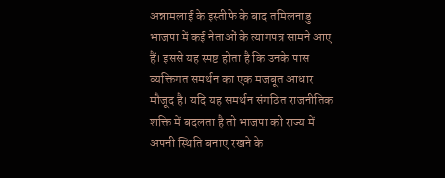अन्नामलाई के इस्तीफे के बाद तमिलनाडु भाजपा में कई नेताओं के त्यागपत्र सामने आए हैं। इससे यह स्पष्ट होता है कि उनके पास व्यक्तिगत समर्थन का एक मजबूत आधार मौजूद है। यदि यह समर्थन संगठित राजनीतिक शक्ति में बदलता है तो भाजपा को राज्य में अपनी स्थिति बनाए रखने के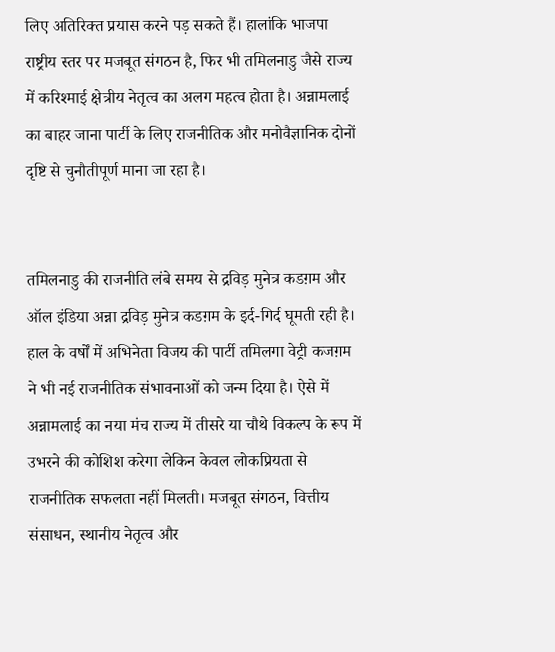लिए अतिरिक्त प्रयास करने पड़ सकते हैं। हालांकि भाजपा राष्ट्रीय स्तर पर मजबूत संगठन है, फिर भी तमिलनाडु जैसे राज्य में करिश्माई क्षेत्रीय नेतृत्व का अलग महत्व होता है। अन्नामलाई का बाहर जाना पार्टी के लिए राजनीतिक और मनोवैज्ञानिक दोनों दृष्टि से चुनौतीपूर्ण माना जा रहा है।


तमिलनाडु की राजनीति लंबे समय से द्रविड़ मुनेत्र कडग़म और ऑल इंडिया अन्ना द्रविड़ मुनेत्र कडग़म के इर्द-गिर्द घूमती रही है। हाल के वर्षों में अभिनेता विजय की पार्टी तमिलगा वेट्री कजग़म ने भी नई राजनीतिक संभावनाओं को जन्म दिया है। ऐसे में अन्नामलाई का नया मंच राज्य में तीसरे या चौथे विकल्प के रूप में उभरने की कोशिश करेगा लेकिन केवल लोकप्रियता से राजनीतिक सफलता नहीं मिलती। मजबूत संगठन, वित्तीय संसाधन, स्थानीय नेतृत्व और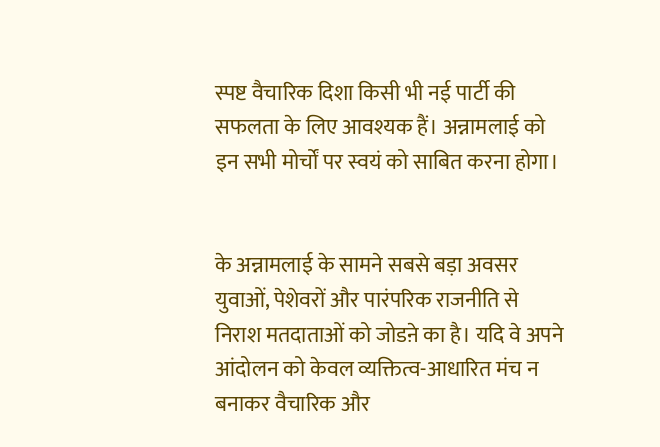स्पष्ट वैचारिक दिशा किसी भी नई पार्टी की सफलता के लिए आवश्यक हैं। अन्नामलाई को इन सभी मोर्चों पर स्वयं को साबित करना होगा।


के अन्नामलाई के सामने सबसे बड़ा अवसर युवाओं, पेशेवरों और पारंपरिक राजनीति से निराश मतदाताओं को जोडऩे का है। यदि वे अपने आंदोलन को केवल व्यक्तित्व-आधारित मंच न बनाकर वैचारिक और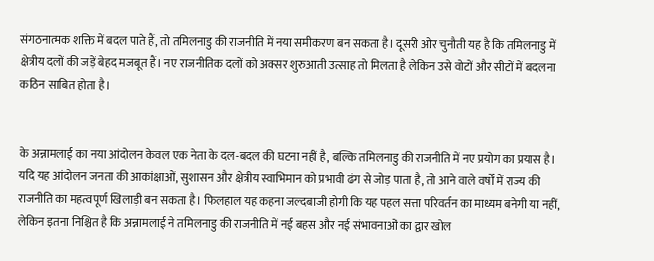संगठनात्मक शक्ति में बदल पाते हैं, तो तमिलनाडु की राजनीति में नया समीकरण बन सकता है। दूसरी ओर चुनौती यह है कि तमिलनाडु में क्षेत्रीय दलों की जड़ें बेहद मजबूत हैं। नए राजनीतिक दलों को अक्सर शुरुआती उत्साह तो मिलता है लेकिन उसे वोटों और सीटों में बदलना कठिन साबित होता है।


के अन्नामलाई का नया आंदोलन केवल एक नेता के दल-बदल की घटना नहीं है, बल्कि तमिलनाडु की राजनीति में नए प्रयोग का प्रयास है। यदि यह आंदोलन जनता की आकांक्षाओं, सुशासन और क्षेत्रीय स्वाभिमान को प्रभावी ढंग से जोड़ पाता है, तो आने वाले वर्षों में राज्य की राजनीति का महत्वपूर्ण खिलाड़ी बन सकता है। फिलहाल यह कहना जल्दबाजी होगी कि यह पहल सत्ता परिवर्तन का माध्यम बनेगी या नहीं, लेकिन इतना निश्चित है कि अन्नामलाई ने तमिलनाडु की राजनीति में नई बहस और नई संभावनाओं का द्वार खोल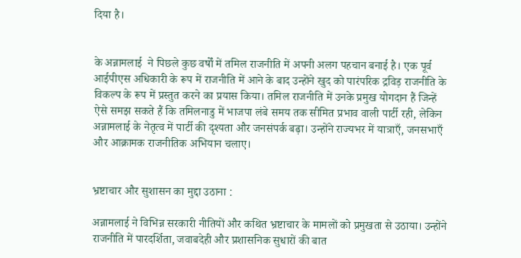दिया है।


के अन्नामलाई  ने पिछले कुछ वर्षों में तमिल राजनीति में अपनी अलग पहचान बनाई है। एक पूर्व आईपीएस अधिकारी के रूप में राजनीति में आने के बाद उन्होंने खुद को पारंपरिक द्रविड़ राजनीति के विकल्प के रूप में प्रस्तुत करने का प्रयास किया। तमिल राजनीति में उनके प्रमुख योगदान हैं जिन्हें ऐसे समझ सकते हैं कि तमिलनाडु में भाजपा लंबे समय तक सीमित प्रभाव वाली पार्टी रही, लेकिन अन्नामलाई के नेतृत्व में पार्टी की दृश्यता और जनसंपर्क बढ़ा। उन्होंने राज्यभर में यात्राएँ, जनसभाएँ और आक्रामक राजनीतिक अभियान चलाए।


भ्रष्टाचार और सुशासन का मुद्दा उठाना :

अन्नामलाई ने विभिन्न सरकारी नीतियों और कथित भ्रष्टाचार के मामलों को प्रमुखता से उठाया। उन्होंने राजनीति में पारदर्शिता, जवाबदेही और प्रशासनिक सुधारों की बात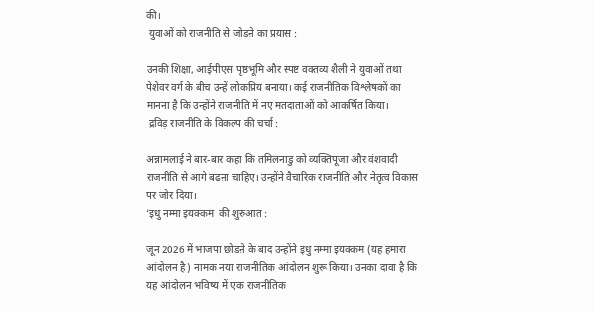की।
 युवाओं को राजनीति से जोडऩे का प्रयास :

उनकी शिक्षा, आईपीएस पृष्ठभूमि और स्पष्ट वक्तव्य शैली ने युवाओं तथा पेशेवर वर्ग के बीच उन्हें लोकप्रिय बनाया। कई राजनीतिक विश्लेषकों का मानना है कि उन्होंने राजनीति में नए मतदाताओं को आकर्षित किया।
 द्रविड़ राजनीति के विकल्प की चर्चा :

अन्नामलाई ने बार-बार कहा कि तमिलनाडु को व्यक्तिपूजा और वंशवादी राजनीति से आगे बढऩा चाहिए। उन्होंने वैचारिक राजनीति और नेतृत्व विकास पर जोर दिया।
‘इधु नम्मा इयक्कम  की शुरुआत :

जून 2026 में भाजपा छोडऩे के बाद उन्होंने इधु नम्मा इयक्कम (यह हमारा आंदोलन है) नामक नया राजनीतिक आंदोलन शुरू किया। उनका दावा है कि यह आंदोलन भविष्य में एक राजनीतिक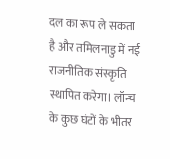दल का रूप ले सकता है और तमिलनाडु में नई राजनीतिक संस्कृति स्थापित करेगा। लॉन्च के कुछ घंटों के भीतर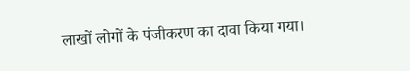लाखों लोगों के पंजीकरण का दावा किया गया।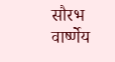सौरभ वार्ष्णेय